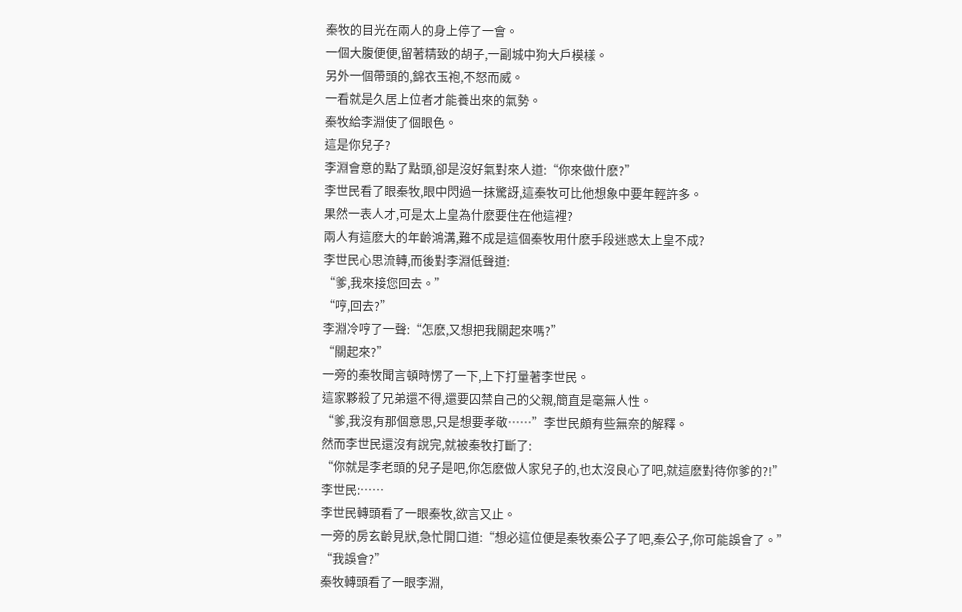秦牧的目光在兩人的身上停了一會。
一個大腹便便,留著精致的胡子,一副城中狗大戶模樣。
另外一個帶頭的,錦衣玉袍,不怒而威。
一看就是久居上位者才能養出來的氣勢。
秦牧給李淵使了個眼色。
這是你兒子?
李淵會意的點了點頭,卻是沒好氣對來人道:“你來做什麽?”
李世民看了眼秦牧,眼中閃過一抹驚訝,這秦牧可比他想象中要年輕許多。
果然一表人才,可是太上皇為什麽要住在他這裡?
兩人有這麽大的年齡鴻溝,難不成是這個秦牧用什麽手段迷惑太上皇不成?
李世民心思流轉,而後對李淵低聲道:
“爹,我來接您回去。”
“哼,回去?”
李淵冷哼了一聲:“怎麽,又想把我關起來嗎?”
“關起來?”
一旁的秦牧聞言頓時愣了一下,上下打量著李世民。
這家夥殺了兄弟還不得,還要囚禁自己的父親,簡直是毫無人性。
“爹,我沒有那個意思,只是想要孝敬……”李世民頗有些無奈的解釋。
然而李世民還沒有說完,就被秦牧打斷了:
“你就是李老頭的兒子是吧,你怎麽做人家兒子的,也太沒良心了吧,就這麽對待你爹的?!”
李世民:……
李世民轉頭看了一眼秦牧,欲言又止。
一旁的房玄齡見狀,急忙開口道:“想必這位便是秦牧秦公子了吧,秦公子,你可能誤會了。”
“我誤會?”
秦牧轉頭看了一眼李淵,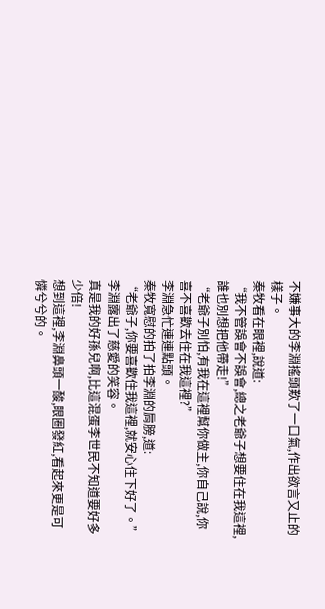不嫌事大的李淵搖頭歎了一口氣,作出欲言又止的樣子。
秦牧看在眼裡,說道:
“我不管誤會不誤會,總之老爺子想要住在我這裡,誰也別想把他帶走!”
“老爺子別怕,有我在這裡幫你做主,你自己說,你喜不喜歡去住在我這裡?”
李淵急忙連連點頭。
秦牧寬慰的拍了拍李淵的肩膀,道:
“老爺子,你要喜歡住我這裡,就安心住下好了。”
李淵露出了慈愛的笑容。
真是我的好孫兒啊,比這混蛋李世民不知道要好多少倍!
想到這裡,李淵鼻頭一酸,眼圈發紅,看起來更是可憐兮兮的。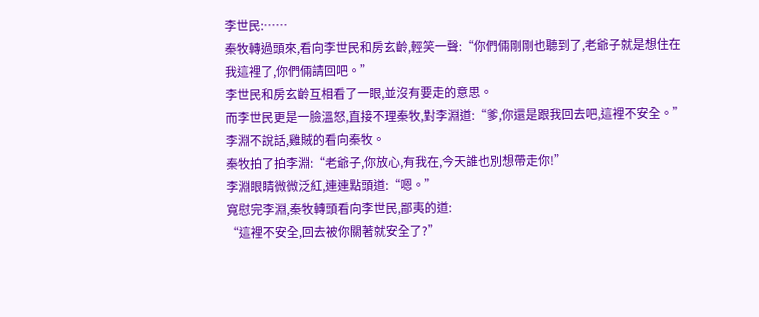李世民:……
秦牧轉過頭來,看向李世民和房玄齡,輕笑一聲:“你們倆剛剛也聽到了,老爺子就是想住在我這裡了,你們倆請回吧。”
李世民和房玄齡互相看了一眼,並沒有要走的意思。
而李世民更是一臉溫怒,直接不理秦牧,對李淵道:“爹,你還是跟我回去吧,這裡不安全。”
李淵不說話,雞賊的看向秦牧。
秦牧拍了拍李淵:“老爺子,你放心,有我在,今天誰也別想帶走你!”
李淵眼睛微微泛紅,連連點頭道:“嗯。”
寬慰完李淵,秦牧轉頭看向李世民,鄙夷的道:
“這裡不安全,回去被你關著就安全了?”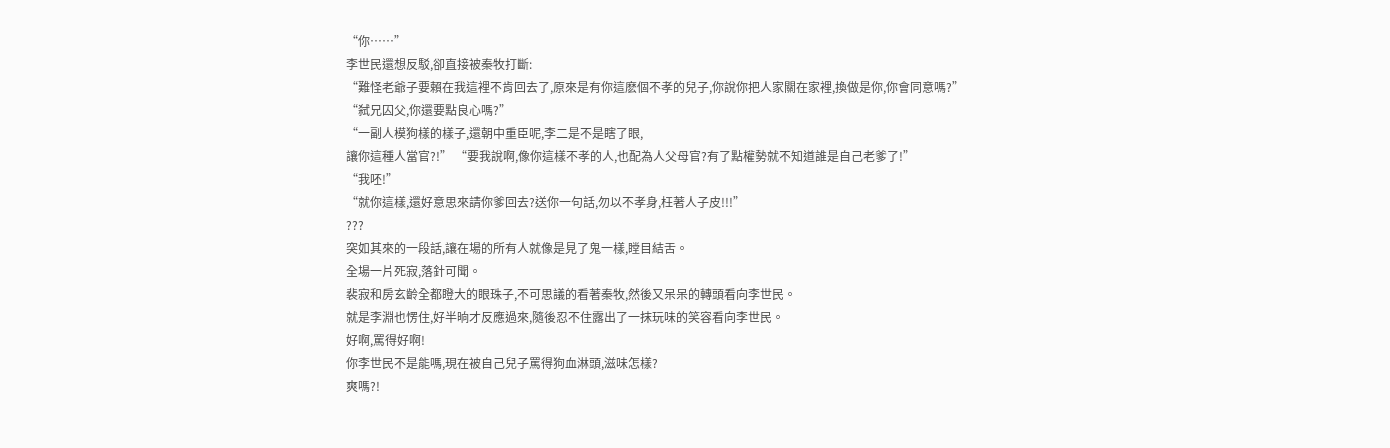“你……”
李世民還想反駁,卻直接被秦牧打斷:
“難怪老爺子要賴在我這裡不肯回去了,原來是有你這麽個不孝的兒子,你說你把人家關在家裡,換做是你,你會同意嗎?”
“弑兄囚父,你還要點良心嗎?”
“一副人模狗樣的樣子,還朝中重臣呢,李二是不是瞎了眼,
讓你這種人當官?!” “要我說啊,像你這樣不孝的人,也配為人父母官?有了點權勢就不知道誰是自己老爹了!”
“我呸!”
“就你這樣,還好意思來請你爹回去?送你一句話,勿以不孝身,枉著人子皮!!!”
???
突如其來的一段話,讓在場的所有人就像是見了鬼一樣,瞠目結舌。
全場一片死寂,落針可聞。
裴寂和房玄齡全都瞪大的眼珠子,不可思議的看著秦牧,然後又呆呆的轉頭看向李世民。
就是李淵也愣住,好半晌才反應過來,隨後忍不住露出了一抹玩味的笑容看向李世民。
好啊,罵得好啊!
你李世民不是能嗎,現在被自己兒子罵得狗血淋頭,滋味怎樣?
爽嗎?!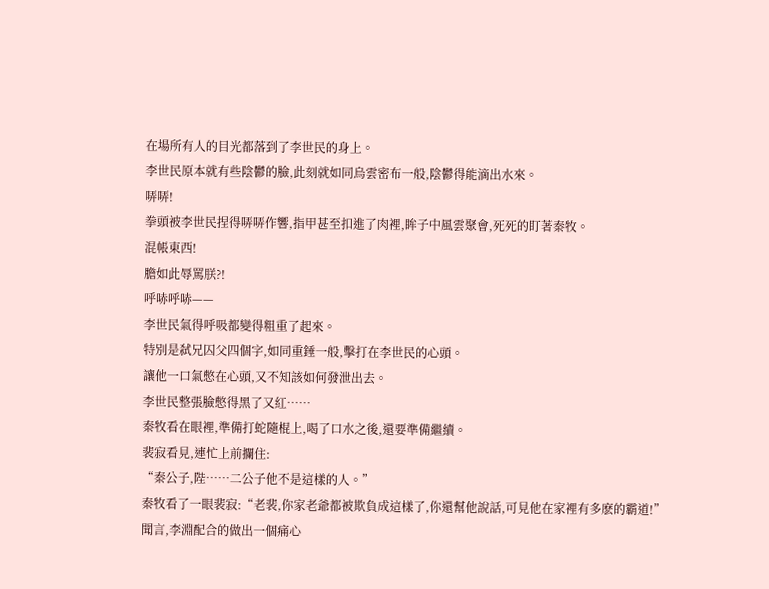在場所有人的目光都落到了李世民的身上。
李世民原本就有些陰鬱的臉,此刻就如同烏雲密布一般,陰鬱得能滴出水來。
哢哢!
拳頭被李世民捏得哢哢作響,指甲甚至扣進了肉裡,眸子中風雲聚會,死死的盯著秦牧。
混帳東西!
膽如此辱罵朕?!
呼哧呼哧——
李世民氣得呼吸都變得粗重了起來。
特別是弑兄囚父四個字,如同重錘一般,擊打在李世民的心頭。
讓他一口氣憋在心頭,又不知該如何發泄出去。
李世民整張臉憋得黑了又紅……
秦牧看在眼裡,準備打蛇隨棍上,喝了口水之後,還要準備繼續。
裴寂看見,連忙上前攔住:
“秦公子,陛……二公子他不是這樣的人。”
秦牧看了一眼裴寂:“老裴,你家老爺都被欺負成這樣了,你還幫他說話,可見他在家裡有多麽的霸道!”
聞言,李淵配合的做出一個痛心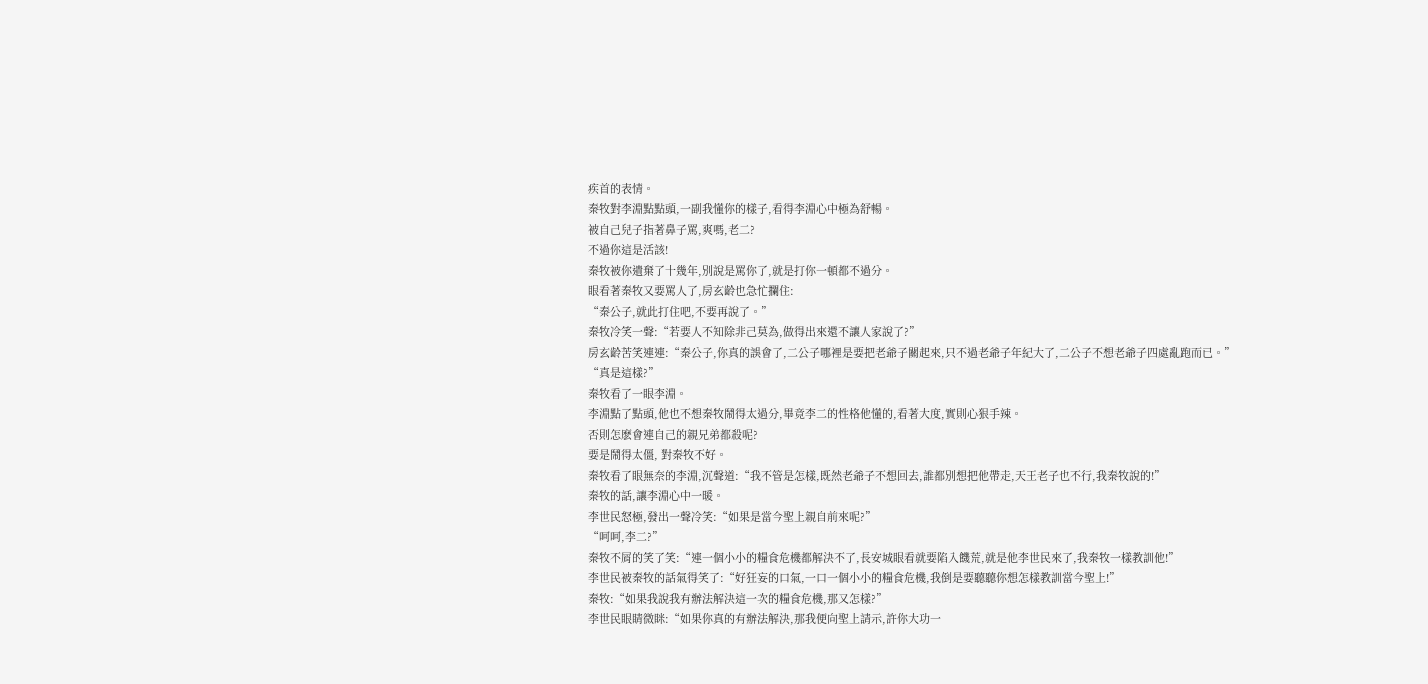疾首的表情。
秦牧對李淵點點頭,一副我懂你的樣子,看得李淵心中極為舒暢。
被自己兒子指著鼻子罵,爽嗎,老二?
不過你這是活該!
秦牧被你遺棄了十幾年,別說是罵你了,就是打你一頓都不過分。
眼看著秦牧又要罵人了,房玄齡也急忙攔住:
“秦公子,就此打住吧,不要再說了。”
秦牧冷笑一聲:“若要人不知除非己莫為,做得出來還不讓人家說了?”
房玄齡苦笑連連:“秦公子,你真的誤會了,二公子哪裡是要把老爺子關起來,只不過老爺子年紀大了,二公子不想老爺子四處亂跑而已。”
“真是這樣?”
秦牧看了一眼李淵。
李淵點了點頭,他也不想秦牧鬧得太過分,畢竟李二的性格他懂的,看著大度,實則心狠手辣。
否則怎麽會連自己的親兄弟都殺呢?
要是鬧得太僵, 對秦牧不好。
秦牧看了眼無奈的李淵,沉聲道:“我不管是怎樣,既然老爺子不想回去,誰都別想把他帶走,天王老子也不行,我秦牧說的!”
秦牧的話,讓李淵心中一暖。
李世民怒極,發出一聲冷笑:“如果是當今聖上親自前來呢?”
“呵呵,李二?”
秦牧不屑的笑了笑:“連一個小小的糧食危機都解決不了,長安城眼看就要陷入饑荒,就是他李世民來了,我秦牧一樣教訓他!”
李世民被秦牧的話氣得笑了:“好狂妄的口氣,一口一個小小的糧食危機,我倒是要聽聽你想怎樣教訓當今聖上!”
秦牧:“如果我說我有辦法解決這一次的糧食危機,那又怎樣?”
李世民眼睛微眯:“如果你真的有辦法解決,那我便向聖上請示,許你大功一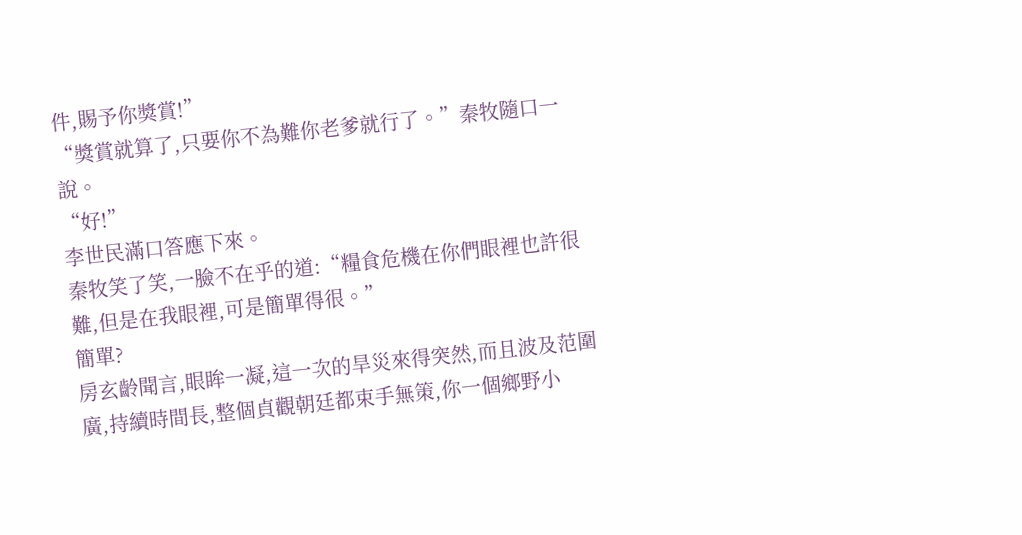件,賜予你獎賞!”
“獎賞就算了,只要你不為難你老爹就行了。”秦牧隨口一說。
“好!”
李世民滿口答應下來。
秦牧笑了笑,一臉不在乎的道:“糧食危機在你們眼裡也許很難,但是在我眼裡,可是簡單得很。”
簡單?
房玄齡聞言,眼眸一凝,這一次的旱災來得突然,而且波及范圍廣,持續時間長,整個貞觀朝廷都束手無策,你一個鄉野小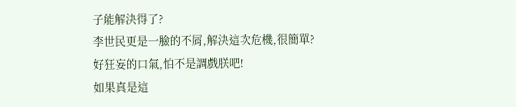子能解決得了?
李世民更是一臉的不屑,解決這次危機,很簡單?
好狂妄的口氣,怕不是調戲朕吧!
如果真是這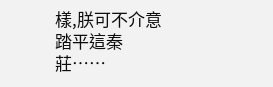樣,朕可不介意踏平這秦莊……